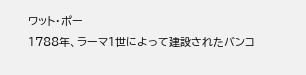ワット・ポー
1788年、ラーマ1世によって建設されたバンコ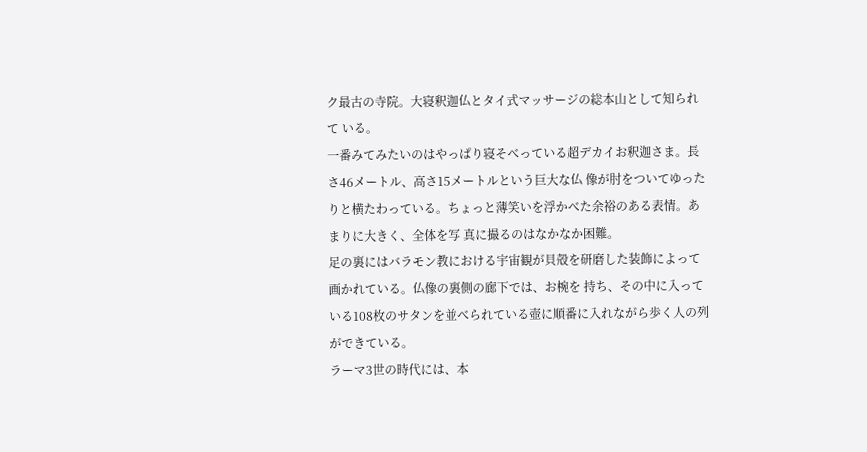ク最古の寺院。大寝釈迦仏とタイ式マッサージの総本山として知られて いる。
一番みてみたいのはやっぱり寝そべっている超デカイお釈迦さま。長さ46メートル、高さ15メートルという巨大な仏 像が肘をついてゆったりと横たわっている。ちょっと薄笑いを浮かべた余裕のある表情。あまりに大きく、全体を写 真に撮るのはなかなか困難。
足の裏にはバラモン教における宇宙観が貝殻を研磨した装飾によって画かれている。仏像の裏側の廊下では、お椀を 持ち、その中に入っている108枚のサタンを並べられている壺に順番に入れながら歩く人の列ができている。
ラーマ3世の時代には、本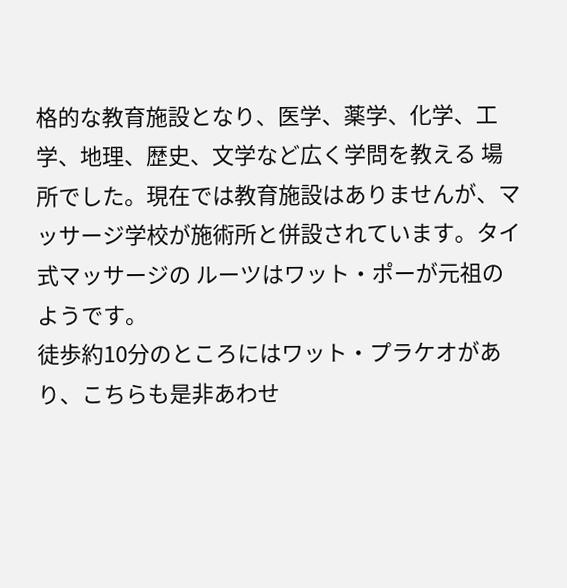格的な教育施設となり、医学、薬学、化学、工学、地理、歴史、文学など広く学問を教える 場所でした。現在では教育施設はありませんが、マッサージ学校が施術所と併設されています。タイ式マッサージの ルーツはワット・ポーが元祖のようです。
徒歩約10分のところにはワット・プラケオがあり、こちらも是非あわせ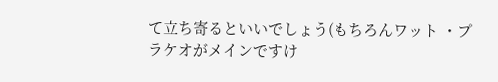て立ち寄るといいでしょう(もちろんワット ・プラケオがメインですけ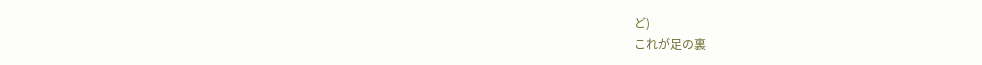ど)
これが足の裏